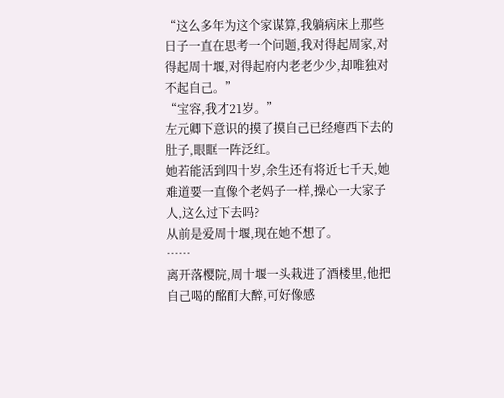“这么多年为这个家谋算,我躺病床上那些日子一直在思考一个问题,我对得起周家,对得起周十堰,对得起府内老老少少,却唯独对不起自己。”
“宝容,我才21岁。”
左元卿下意识的摸了摸自己已经瘪西下去的肚子,眼眶一阵泛红。
她若能活到四十岁,余生还有将近七千天,她难道要一直像个老妈子一样,操心一大家子人,这么过下去吗?
从前是爱周十堰,现在她不想了。
……
离开落樱院,周十堰一头栽进了酒楼里,他把自己喝的酩酊大醉,可好像感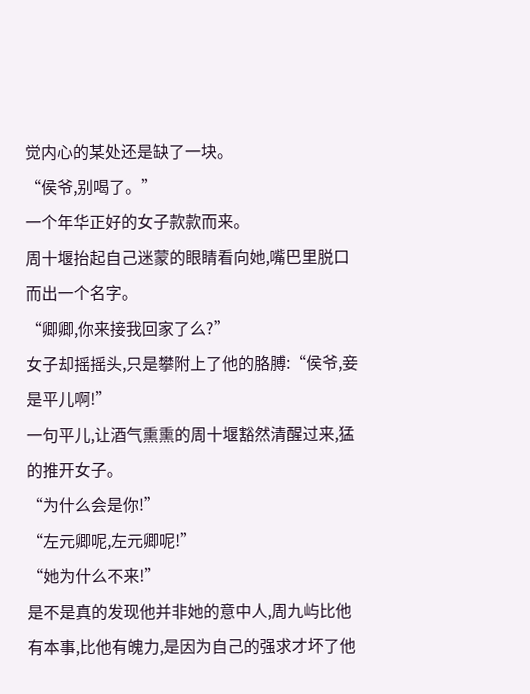觉内心的某处还是缺了一块。
“侯爷,别喝了。”
一个年华正好的女子款款而来。
周十堰抬起自己迷蒙的眼睛看向她,嘴巴里脱口而出一个名字。
“卿卿,你来接我回家了么?”
女子却摇摇头,只是攀附上了他的胳膊:“侯爷,妾是平儿啊!”
一句平儿,让酒气熏熏的周十堰豁然清醒过来,猛的推开女子。
“为什么会是你!”
“左元卿呢,左元卿呢!”
“她为什么不来!”
是不是真的发现他并非她的意中人,周九屿比他有本事,比他有魄力,是因为自己的强求才坏了他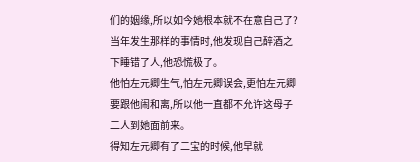们的姻缘,所以如今她根本就不在意自己了?
当年发生那样的事情时,他发现自己醉酒之下睡错了人,他恐慌极了。
他怕左元卿生气,怕左元卿误会,更怕左元卿要跟他闹和离,所以他一直都不允许这母子二人到她面前来。
得知左元卿有了二宝的时候,他早就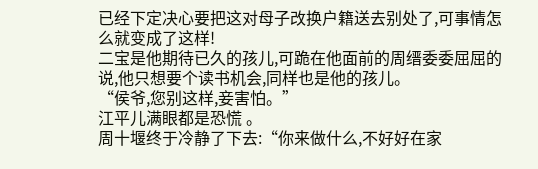已经下定决心要把这对母子改换户籍送去别处了,可事情怎么就变成了这样!
二宝是他期待已久的孩儿,可跪在他面前的周缙委委屈屈的说,他只想要个读书机会,同样也是他的孩儿。
“侯爷,您别这样,妾害怕。”
江平儿满眼都是恐慌 。
周十堰终于冷静了下去:“你来做什么,不好好在家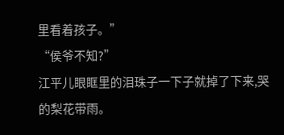里看着孩子。”
“侯爷不知?”
江平儿眼眶里的泪珠子一下子就掉了下来,哭的梨花带雨。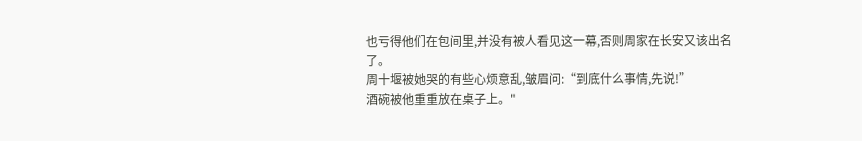也亏得他们在包间里,并没有被人看见这一幕,否则周家在长安又该出名了。
周十堰被她哭的有些心烦意乱,皱眉问:“到底什么事情,先说!”
酒碗被他重重放在桌子上。"